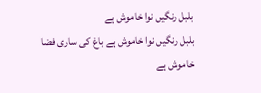بلبل رنگیں نوا خاموش ہے
بلبل رنگیں نوا خاموش ہے باغ کی ساری فضا خاموش ہے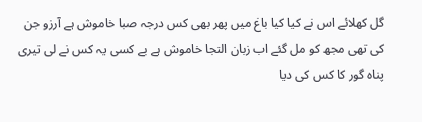گل کھلائے اس نے کیا کیا باغ میں پھر بھی کس درجہ صبا خاموش ہے آرزو جن کی تھی مجھ کو مل گئے اب زبان التجا خاموش ہے بے کسی یہ کس نے لی تیری پناہ گور کا کس کی دیا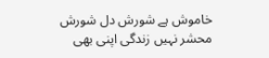خاموش ہے شورش دل شورش محشر نہیں زندگی اپنی بھی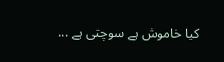کیا خاموش ہے سوچتی ہے ...